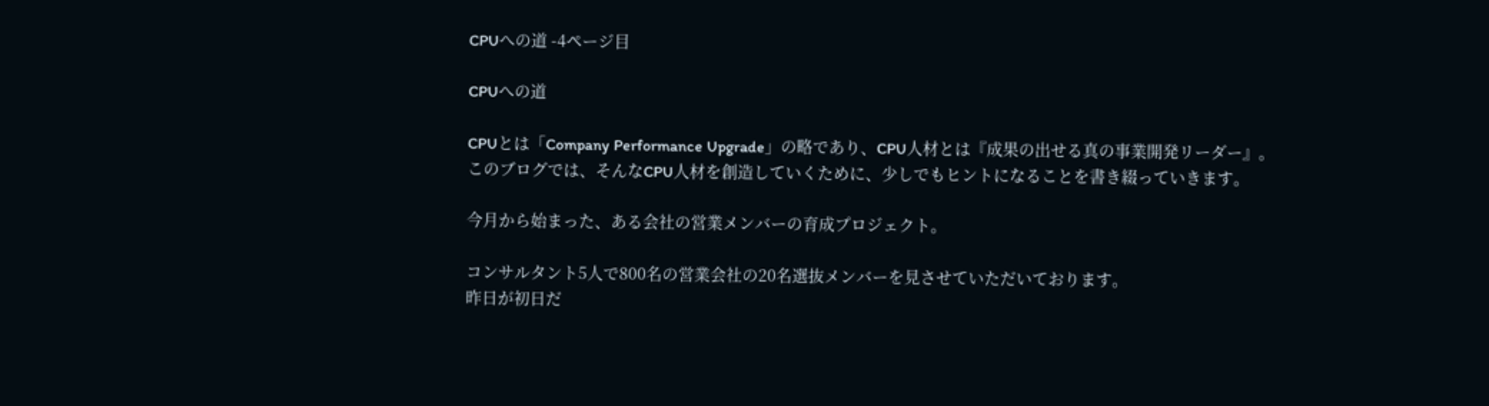CPUへの道 -4ページ目

CPUへの道

CPUとは「Company Performance Upgrade」の略であり、CPU人材とは『成果の出せる真の事業開発リーダー』。
このブログでは、そんなCPU人材を創造していくために、少しでもヒントになることを書き綴っていきます。

今月から始まった、ある会社の営業メンバーの育成プロジェクト。

コンサルタント5人で800名の営業会社の20名選抜メンバーを見させていただいております。
昨日が初日だ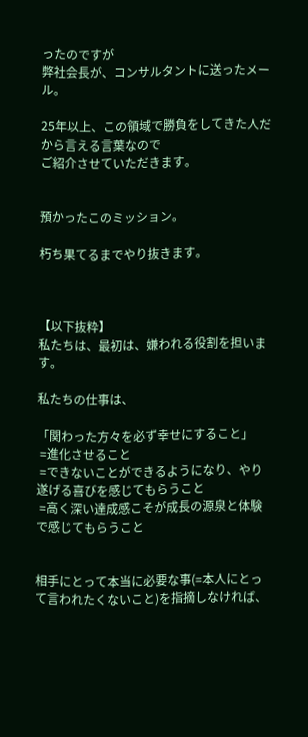ったのですが
弊社会長が、コンサルタントに送ったメール。

25年以上、この領域で勝負をしてきた人だから言える言葉なので
ご紹介させていただきます。


預かったこのミッション。

朽ち果てるまでやり抜きます。



【以下抜粋】
私たちは、最初は、嫌われる役割を担います。

私たちの仕事は、

「関わった方々を必ず幸せにすること」
 =進化させること
 =できないことができるようになり、やり遂げる喜びを感じてもらうこと
 =高く深い達成感こそが成長の源泉と体験で感じてもらうこと


相手にとって本当に必要な事(=本人にとって言われたくないこと)を指摘しなければ、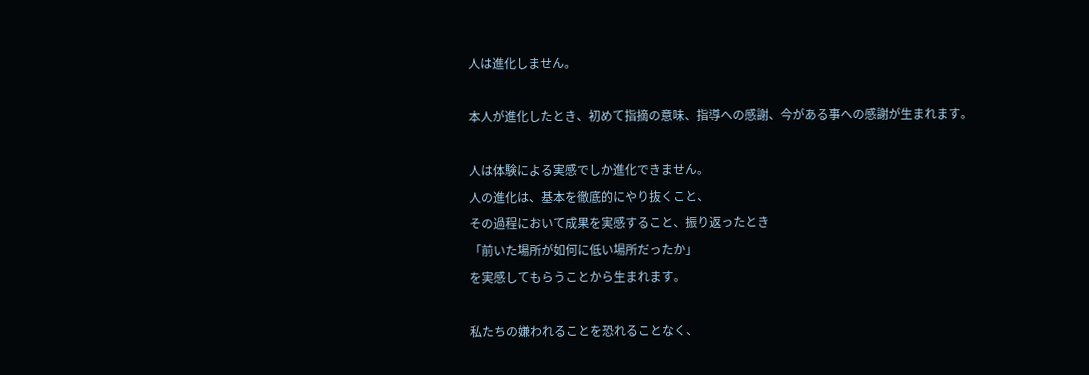人は進化しません。

本人が進化したとき、初めて指摘の意味、指導への感謝、今がある事への感謝が生まれます。

人は体験による実感でしか進化できません。
人の進化は、基本を徹底的にやり抜くこと、
その過程において成果を実感すること、振り返ったとき
「前いた場所が如何に低い場所だったか」
を実感してもらうことから生まれます。

私たちの嫌われることを恐れることなく、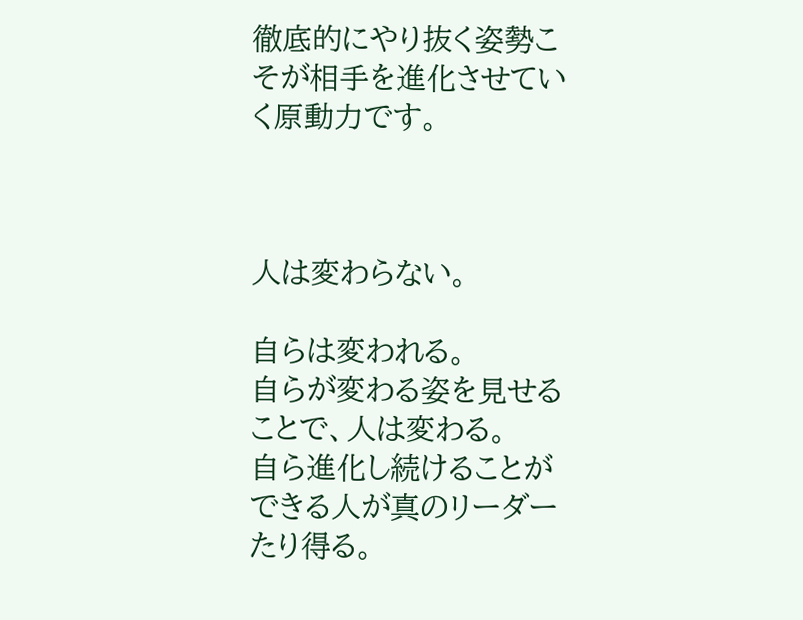徹底的にやり抜く姿勢こそが相手を進化させていく原動力です。



人は変わらない。

自らは変われる。
自らが変わる姿を見せることで、人は変わる。
自ら進化し続けることができる人が真のリーダーたり得る。